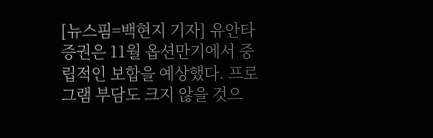[뉴스핌=백현지 기자] 유안타증권은 11월 옵션만기에서 중립적인 보합을 예상했다. 프로그램 부담도 크지 않을 것으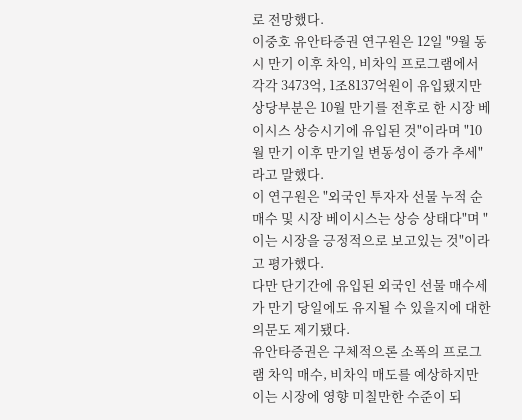로 전망했다.
이중호 유안타증권 연구원은 12일 "9월 동시 만기 이후 차익, 비차익 프로그램에서 각각 3473억, 1조8137억원이 유입됐지만 상당부분은 10월 만기를 전후로 한 시장 베이시스 상승시기에 유입된 것"이라며 "10월 만기 이후 만기일 변동성이 증가 추세"라고 말했다.
이 연구원은 "외국인 투자자 선물 누적 순매수 및 시장 베이시스는 상승 상태다"며 "이는 시장을 긍정적으로 보고있는 것"이라고 평가했다.
다만 단기간에 유입된 외국인 선물 매수세가 만기 당일에도 유지될 수 있을지에 대한 의문도 제기됐다.
유안타증권은 구체적으론 소폭의 프로그램 차익 매수, 비차익 매도를 예상하지만 이는 시장에 영향 미칠만한 수준이 되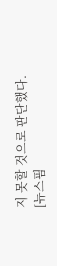지 못할 것으로 판단했다.
[뉴스핌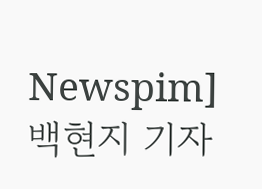Newspim] 백현지 기자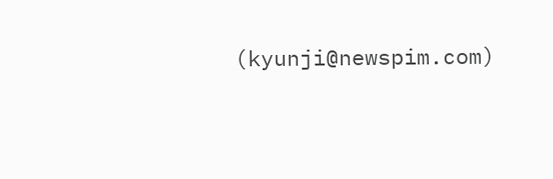(kyunji@newspim.com)